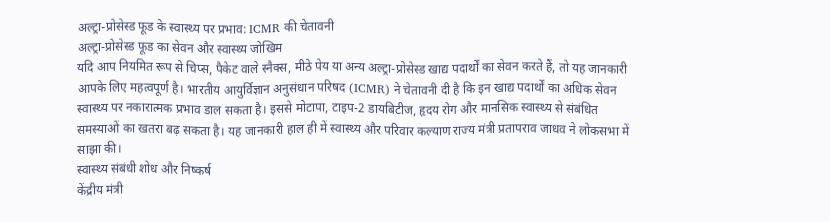अल्ट्रा-प्रोसेस्ड फूड के स्वास्थ्य पर प्रभाव: ICMR की चेतावनी
अल्ट्रा-प्रोसेस्ड फूड का सेवन और स्वास्थ्य जोखिम
यदि आप नियमित रूप से चिप्स, पैकेट वाले स्नैक्स, मीठे पेय या अन्य अल्ट्रा-प्रोसेस्ड खाद्य पदार्थों का सेवन करते हैं, तो यह जानकारी आपके लिए महत्वपूर्ण है। भारतीय आयुर्विज्ञान अनुसंधान परिषद (ICMR) ने चेतावनी दी है कि इन खाद्य पदार्थों का अधिक सेवन स्वास्थ्य पर नकारात्मक प्रभाव डाल सकता है। इससे मोटापा, टाइप-2 डायबिटीज, हृदय रोग और मानसिक स्वास्थ्य से संबंधित समस्याओं का खतरा बढ़ सकता है। यह जानकारी हाल ही में स्वास्थ्य और परिवार कल्याण राज्य मंत्री प्रतापराव जाधव ने लोकसभा में साझा की।
स्वास्थ्य संबंधी शोध और निष्कर्ष
केंद्रीय मंत्री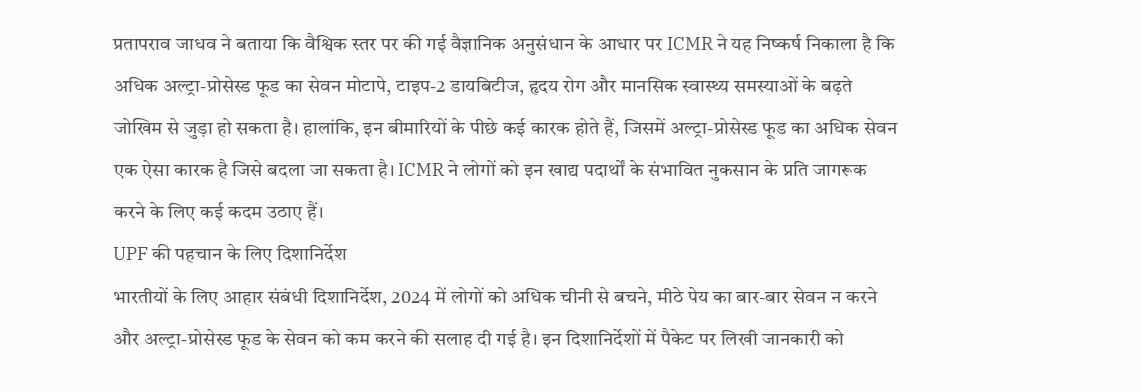प्रतापराव जाधव ने बताया कि वैश्विक स्तर पर की गई वैज्ञानिक अनुसंधान के आधार पर ICMR ने यह निष्कर्ष निकाला है कि अधिक अल्ट्रा-प्रोसेस्ड फूड का सेवन मोटापे, टाइप-2 डायबिटीज, हृदय रोग और मानसिक स्वास्थ्य समस्याओं के बढ़ते जोखिम से जुड़ा हो सकता है। हालांकि, इन बीमारियों के पीछे कई कारक होते हैं, जिसमें अल्ट्रा-प्रोसेस्ड फूड का अधिक सेवन एक ऐसा कारक है जिसे बदला जा सकता है। ICMR ने लोगों को इन खाद्य पदार्थों के संभावित नुकसान के प्रति जागरूक करने के लिए कई कदम उठाए हैं।
UPF की पहचान के लिए दिशानिर्देश
भारतीयों के लिए आहार संबंधी दिशानिर्देश, 2024 में लोगों को अधिक चीनी से बचने, मीठे पेय का बार-बार सेवन न करने और अल्ट्रा-प्रोसेस्ड फूड के सेवन को कम करने की सलाह दी गई है। इन दिशानिर्देशों में पैकेट पर लिखी जानकारी को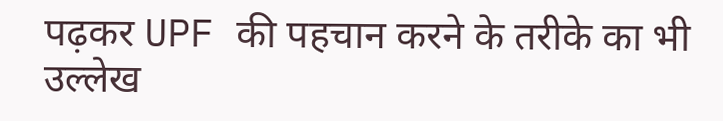पढ़कर UPF की पहचान करने के तरीके का भी उल्लेख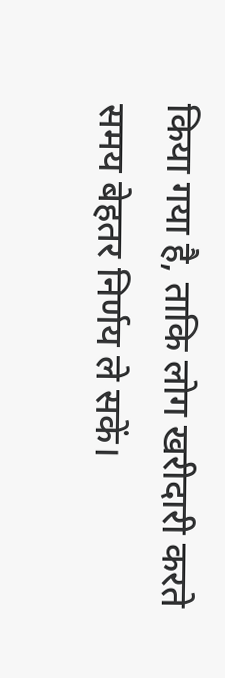किया गया है, ताकि लोग खरीदारी करते समय बेहतर निर्णय ले सकें।